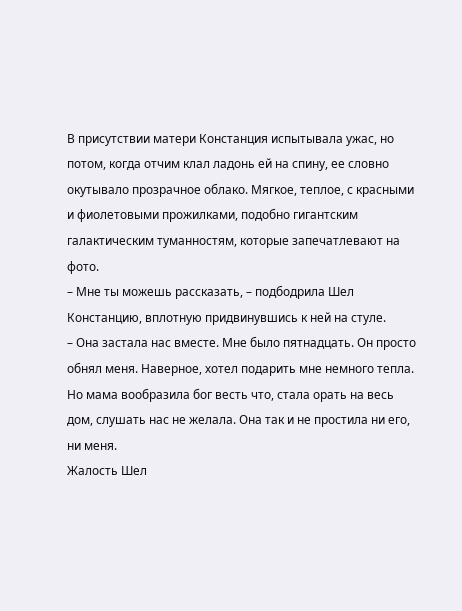В присутствии матери Констанция испытывала ужас, но потом, когда отчим клал ладонь ей на спину, ее словно окутывало прозрачное облако. Мягкое, теплое, с красными и фиолетовыми прожилками, подобно гигантским галактическим туманностям, которые запечатлевают на фото.
– Мне ты можешь рассказать, – подбодрила Шел Констанцию, вплотную придвинувшись к ней на стуле.
– Она застала нас вместе. Мне было пятнадцать. Он просто обнял меня. Наверное, хотел подарить мне немного тепла. Но мама вообразила бог весть что, стала орать на весь дом, слушать нас не желала. Она так и не простила ни его, ни меня.
Жалость Шел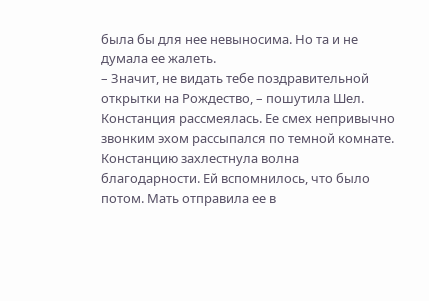была бы для нее невыносима. Но та и не думала ее жалеть.
– Значит, не видать тебе поздравительной открытки на Рождество, – пошутила Шел.
Констанция рассмеялась. Ее смех непривычно звонким эхом рассыпался по темной комнате. Констанцию захлестнула волна благодарности. Ей вспомнилось, что было потом. Мать отправила ее в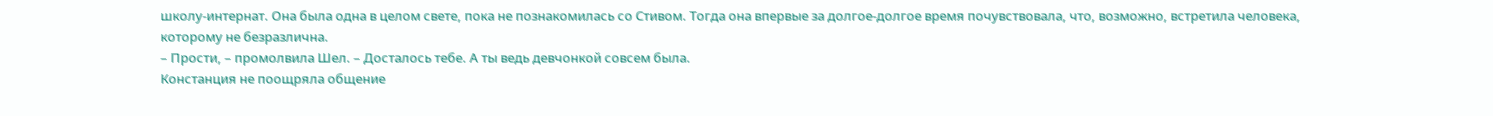школу-интернат. Она была одна в целом свете, пока не познакомилась со Стивом. Тогда она впервые за долгое-долгое время почувствовала, что, возможно, встретила человека, которому не безразлична.
– Прости, – промолвила Шел. – Досталось тебе. А ты ведь девчонкой совсем была.
Констанция не поощряла общение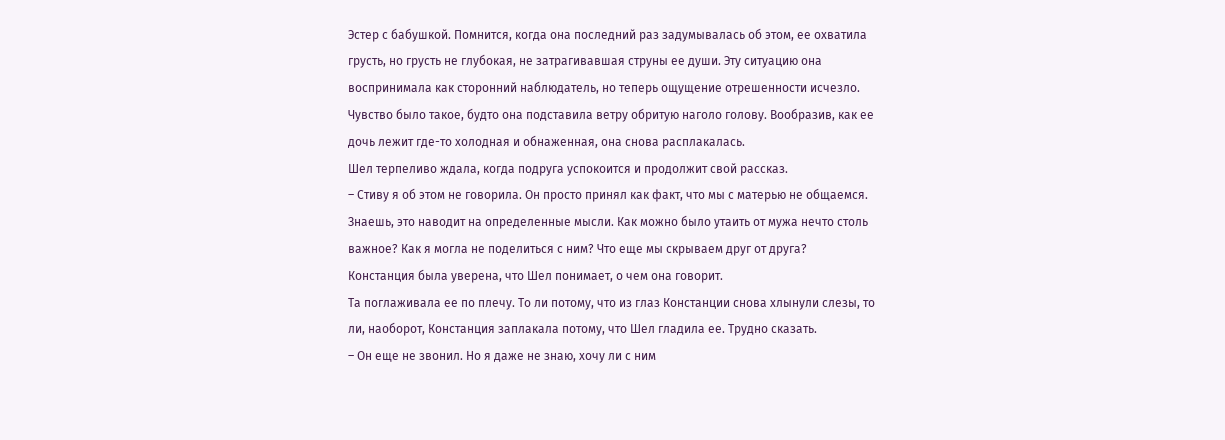Эстер с бабушкой. Помнится, когда она последний раз задумывалась об этом, ее охватила грусть, но грусть не глубокая, не затрагивавшая струны ее души. Эту ситуацию она воспринимала как сторонний наблюдатель, но теперь ощущение отрешенности исчезло. Чувство было такое, будто она подставила ветру обритую наголо голову. Вообразив, как ее дочь лежит где-то холодная и обнаженная, она снова расплакалась.
Шел терпеливо ждала, когда подруга успокоится и продолжит свой рассказ.
– Стиву я об этом не говорила. Он просто принял как факт, что мы с матерью не общаемся. Знаешь, это наводит на определенные мысли. Как можно было утаить от мужа нечто столь важное? Как я могла не поделиться с ним? Что еще мы скрываем друг от друга?
Констанция была уверена, что Шел понимает, о чем она говорит.
Та поглаживала ее по плечу. То ли потому, что из глаз Констанции снова хлынули слезы, то ли, наоборот, Констанция заплакала потому, что Шел гладила ее. Трудно сказать.
– Он еще не звонил. Но я даже не знаю, хочу ли с ним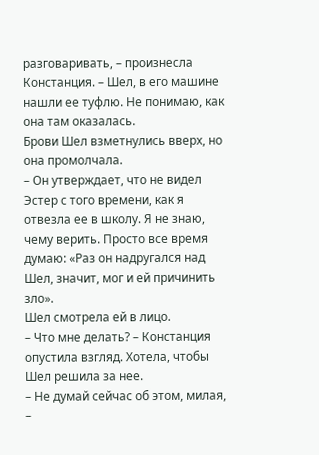разговаривать, – произнесла Констанция. – Шел, в его машине нашли ее туфлю. Не понимаю, как она там оказалась.
Брови Шел взметнулись вверх, но она промолчала.
– Он утверждает, что не видел Эстер с того времени, как я отвезла ее в школу. Я не знаю, чему верить. Просто все время думаю: «Раз он надругался над Шел, значит, мог и ей причинить зло».
Шел смотрела ей в лицо.
– Что мне делать? – Констанция опустила взгляд. Хотела, чтобы Шел решила за нее.
– Не думай сейчас об этом, милая, –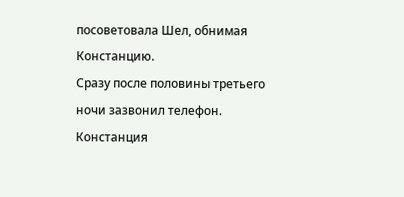посоветовала Шел, обнимая Констанцию.
Сразу после половины третьего ночи зазвонил телефон. Констанция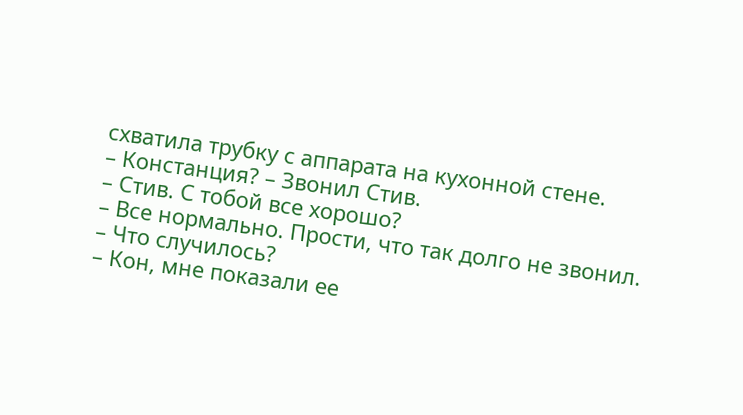схватила трубку с аппарата на кухонной стене.
– Констанция? – Звонил Стив.
– Стив. С тобой все хорошо?
– Все нормально. Прости, что так долго не звонил.
– Что случилось?
– Кон, мне показали ее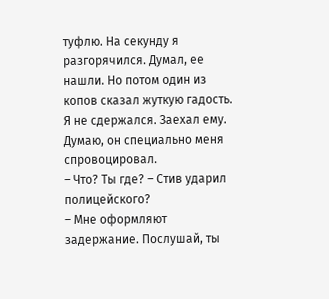туфлю. На секунду я разгорячился. Думал, ее нашли. Но потом один из копов сказал жуткую гадость. Я не сдержался. Заехал ему. Думаю, он специально меня спровоцировал.
– Что? Ты где? – Стив ударил полицейского?
– Мне оформляют задержание. Послушай, ты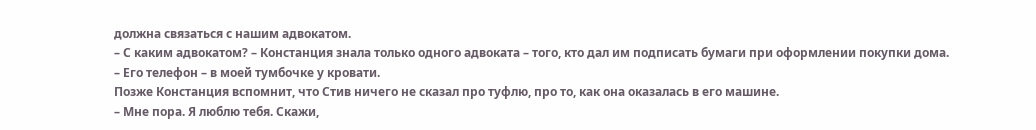должна связаться с нашим адвокатом.
– С каким адвокатом? – Констанция знала только одного адвоката – того, кто дал им подписать бумаги при оформлении покупки дома.
– Его телефон – в моей тумбочке у кровати.
Позже Констанция вспомнит, что Стив ничего не сказал про туфлю, про то, как она оказалась в его машине.
– Мне пора. Я люблю тебя. Скажи,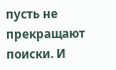пусть не прекращают поиски. И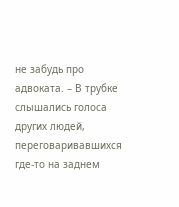не забудь про адвоката. – В трубке слышались голоса других людей, переговаривавшихся где-то на заднем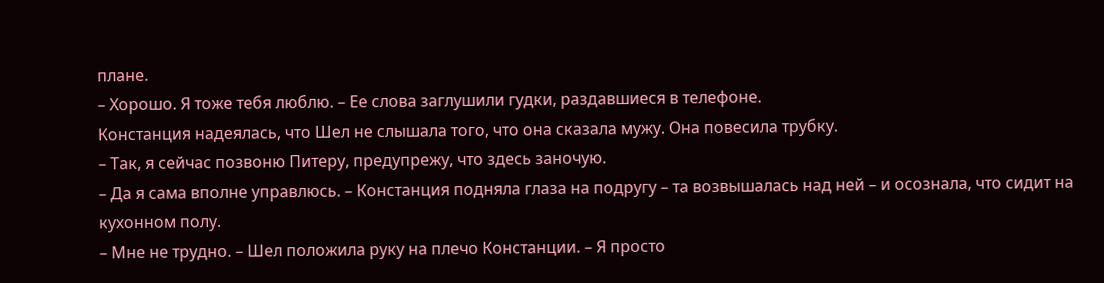плане.
– Хорошо. Я тоже тебя люблю. – Ее слова заглушили гудки, раздавшиеся в телефоне.
Констанция надеялась, что Шел не слышала того, что она сказала мужу. Она повесила трубку.
– Так, я сейчас позвоню Питеру, предупрежу, что здесь заночую.
– Да я сама вполне управлюсь. – Констанция подняла глаза на подругу – та возвышалась над ней – и осознала, что сидит на кухонном полу.
– Мне не трудно. – Шел положила руку на плечо Констанции. – Я просто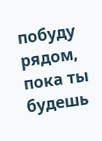побуду рядом, пока ты будешь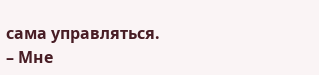сама управляться.
– Мне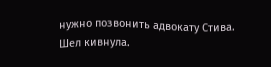нужно позвонить адвокату Стива.
Шел кивнула.